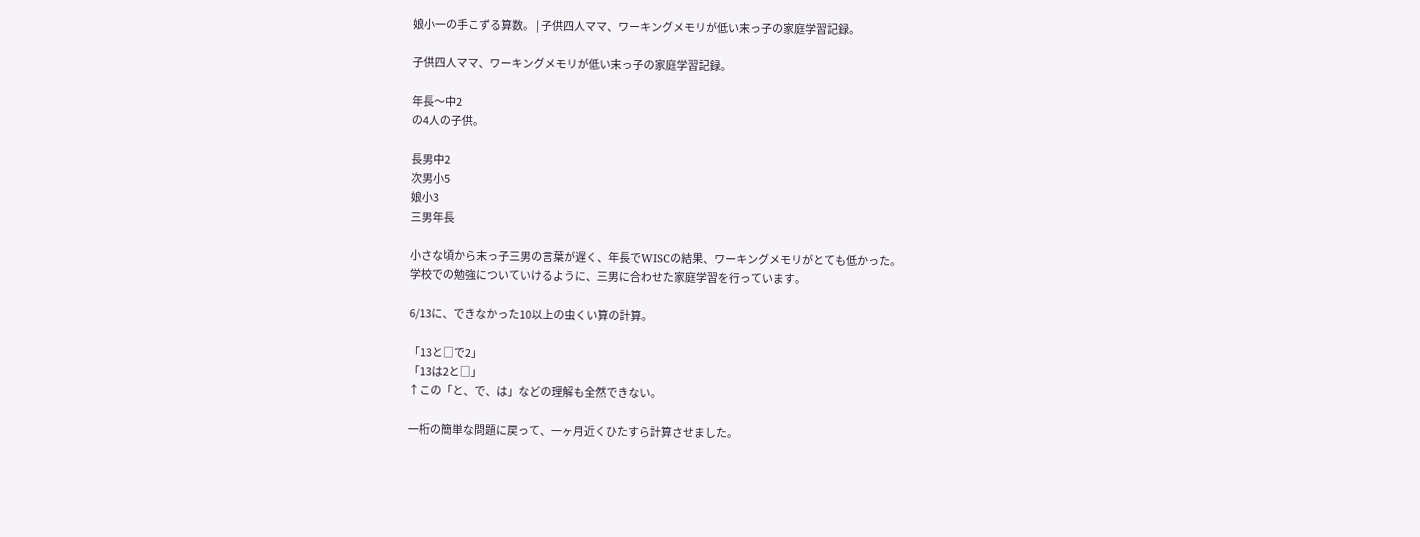娘小一の手こずる算数。 | 子供四人ママ、ワーキングメモリが低い末っ子の家庭学習記録。

子供四人ママ、ワーキングメモリが低い末っ子の家庭学習記録。

年長〜中2
の4人の子供。

長男中2
次男小5
娘小3
三男年長

小さな頃から末っ子三男の言葉が遅く、年長でWISCの結果、ワーキングメモリがとても低かった。
学校での勉強についていけるように、三男に合わせた家庭学習を行っています。

6/13に、できなかった10以上の虫くい算の計算。

「13と□で2」
「13は2と□」
↑この「と、で、は」などの理解も全然できない。

一桁の簡単な問題に戻って、一ヶ月近くひたすら計算させました。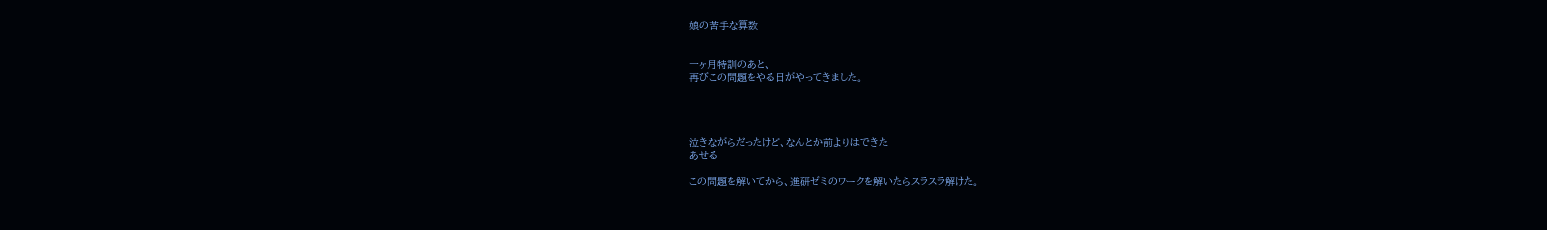娘の苦手な算数


一ヶ月特訓のあと、
再びこの問題をやる日がやってきました。




泣きながらだったけど、なんとか前よりはできた
あせる

この問題を解いてから、進研ゼミのワークを解いたらスラスラ解けた。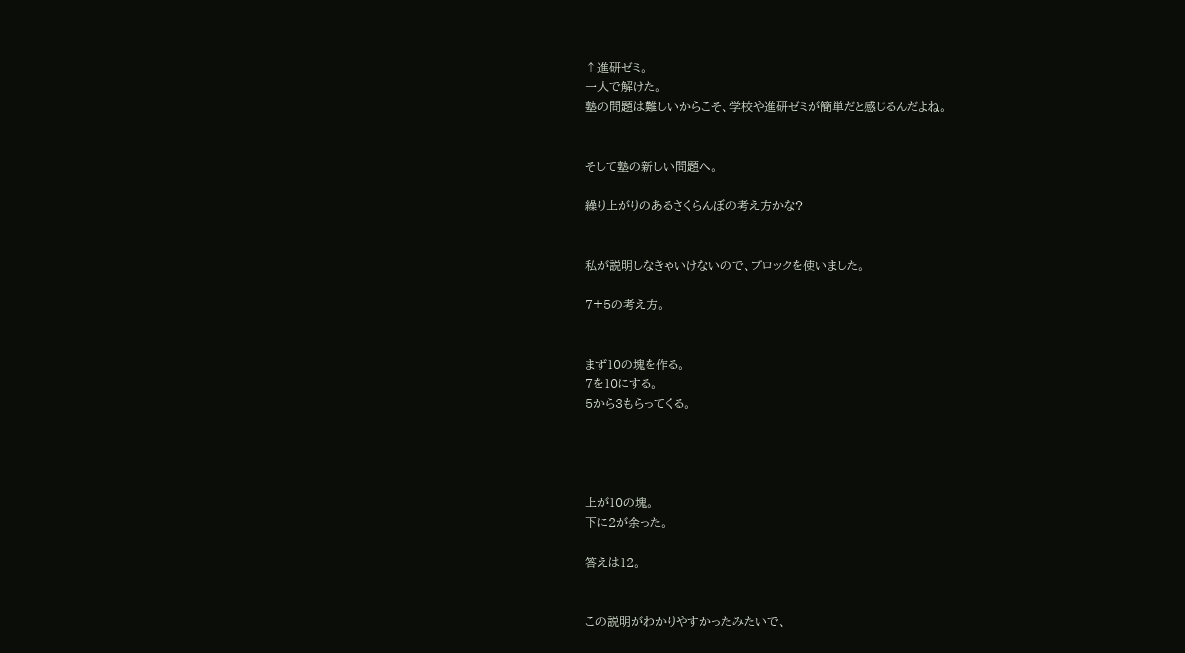↑進研ゼミ。
一人で解けた。
塾の問題は難しいからこそ、学校や進研ゼミが簡単だと感じるんだよね。


そして塾の新しい問題へ。

繰り上がりのあるさくらんぼの考え方かな?


私が説明しなきゃいけないので、ブロックを使いました。

7+5の考え方。


まず10の塊を作る。
7を10にする。
5から3もらってくる。




上が10の塊。
下に2が余った。

答えは12。


この説明がわかりやすかったみたいで、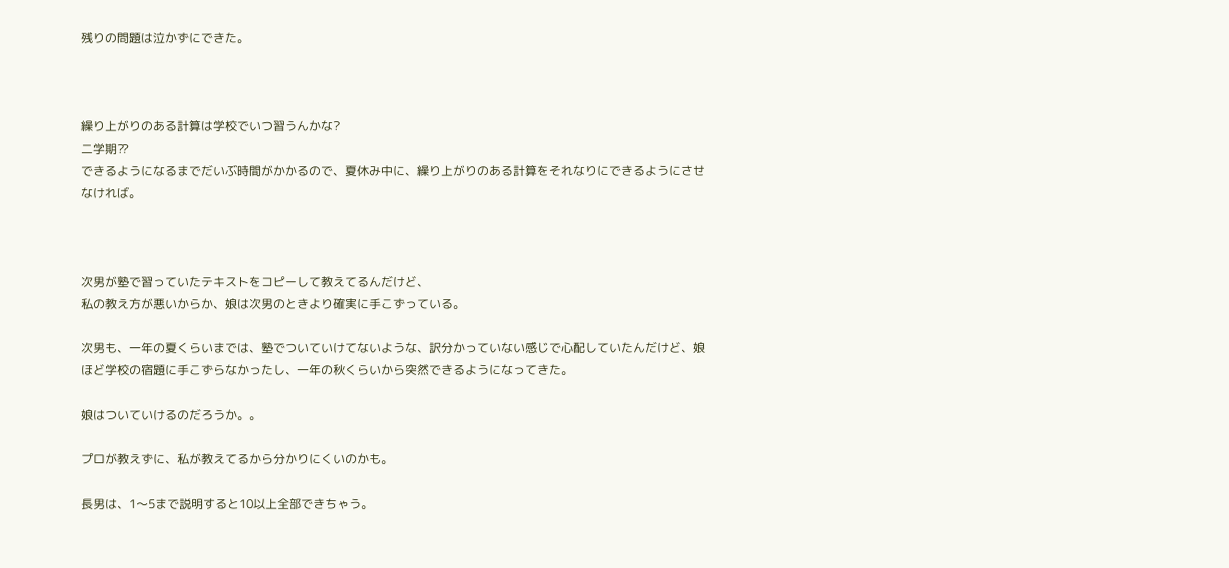残りの問題は泣かずにできた。



繰り上がりのある計算は学校でいつ習うんかな?
二学期⁇
できるようになるまでだいぶ時間がかかるので、夏休み中に、繰り上がりのある計算をそれなりにできるようにさせなければ。



次男が塾で習っていたテキストをコピーして教えてるんだけど、
私の教え方が悪いからか、娘は次男のときより確実に手こずっている。

次男も、一年の夏くらいまでは、塾でついていけてないような、訳分かっていない感じで心配していたんだけど、娘ほど学校の宿題に手こずらなかったし、一年の秋くらいから突然できるようになってきた。

娘はついていけるのだろうか。。

プロが教えずに、私が教えてるから分かりにくいのかも。

長男は、1〜5まで説明すると10以上全部できちゃう。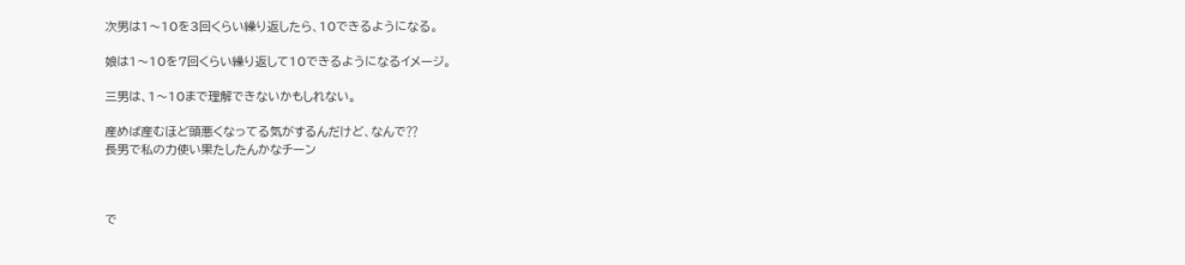次男は1〜10を3回くらい繰り返したら、10できるようになる。

娘は1〜10を7回くらい繰り返して10できるようになるイメージ。

三男は、1〜10まで理解できないかもしれない。

産めば産むほど頭悪くなってる気がするんだけど、なんで⁇
長男で私の力使い果たしたんかなチーン



で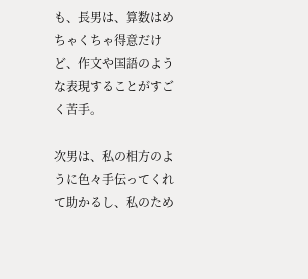も、長男は、算数はめちゃくちゃ得意だけど、作文や国語のような表現することがすごく苦手。

次男は、私の相方のように色々手伝ってくれて助かるし、私のため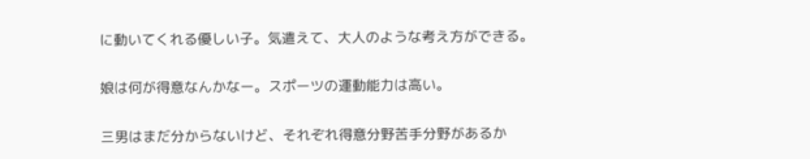に動いてくれる優しい子。気遣えて、大人のような考え方ができる。

娘は何が得意なんかなー。スポーツの運動能力は高い。

三男はまだ分からないけど、それぞれ得意分野苦手分野があるか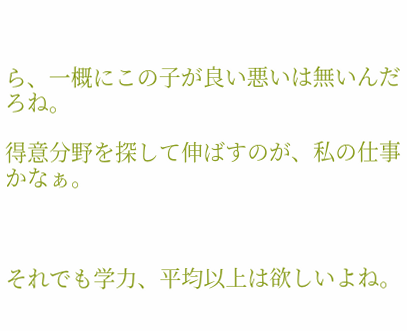ら、一概にこの子が良い悪いは無いんだろね。

得意分野を探して伸ばすのが、私の仕事かなぁ。



それでも学力、平均以上は欲しいよね。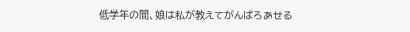低学年の間、娘は私が教えてがんばろあせる